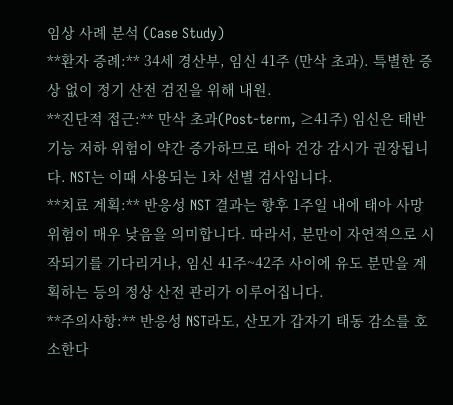임상 사례 분석 (Case Study)
**환자 증례:** 34세 경산부, 임신 41주 (만삭 초과). 특별한 증상 없이 정기 산전 검진을 위해 내원.
**진단적 접근:** 만삭 초과(Post-term, ≥41주) 임신은 태반 기능 저하 위험이 약간 증가하므로 태아 건강 감시가 권장됩니다. NST는 이때 사용되는 1차 선별 검사입니다.
**치료 계획:** 반응성 NST 결과는 향후 1주일 내에 태아 사망 위험이 매우 낮음을 의미합니다. 따라서, 분만이 자연적으로 시작되기를 기다리거나, 임신 41주~42주 사이에 유도 분만을 계획하는 등의 정상 산전 관리가 이루어집니다.
**주의사항:** 반응성 NST라도, 산모가 갑자기 태동 감소를 호소한다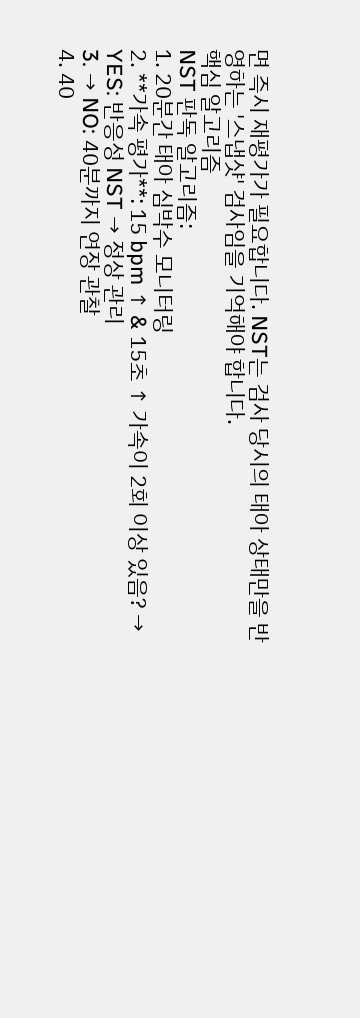면 즉시 재평가가 필요합니다. NST는 검사 당시의 태아 상태만을 반영하는 '스냅샷' 검사임을 기억해야 합니다.
핵심 알고리즘
NST 판독 알고리즘:
1. 20분간 태아 심박수 모니터링
2. **가속 평가**: 15 bpm ↑ & 15초 ↑ 가속이 2회 이상 있음? →
YES: 반응성 NST → 정상 관리
3. → NO: 40분까지 연장 관찰
4. 40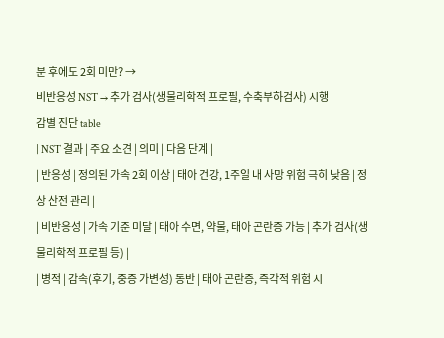분 후에도 2회 미만? →
비반응성 NST → 추가 검사(생물리학적 프로필, 수축부하검사) 시행
감별 진단 table
| NST 결과 | 주요 소견 | 의미 | 다음 단계 |
| 반응성 | 정의된 가속 2회 이상 | 태아 건강, 1주일 내 사망 위험 극히 낮음 | 정상 산전 관리 |
| 비반응성 | 가속 기준 미달 | 태아 수면, 약물, 태아 곤란증 가능 | 추가 검사(생물리학적 프로필 등) |
| 병적 | 감속(후기, 중증 가변성) 동반 | 태아 곤란증, 즉각적 위험 시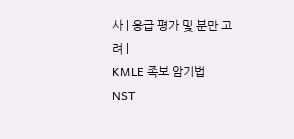사 | 응급 평가 및 분만 고려 |
KMLE 족보 암기법
NST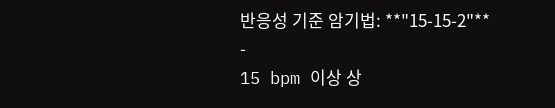반응성 기준 암기법: **"15-15-2"**
-
15 bpm 이상 상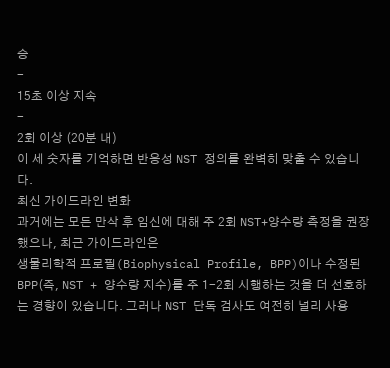승
-
15초 이상 지속
-
2회 이상 (20분 내)
이 세 숫자를 기억하면 반응성 NST 정의를 완벽히 맞출 수 있습니다.
최신 가이드라인 변화
과거에는 모든 만삭 후 임신에 대해 주 2회 NST+양수량 측정을 권장했으나, 최근 가이드라인은
생물리학적 프로필(Biophysical Profile, BPP)이나 수정된 BPP(즉, NST + 양수량 지수)를 주 1-2회 시행하는 것을 더 선호하는 경향이 있습니다. 그러나 NST 단독 검사도 여전히 널리 사용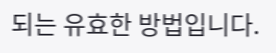되는 유효한 방법입니다.